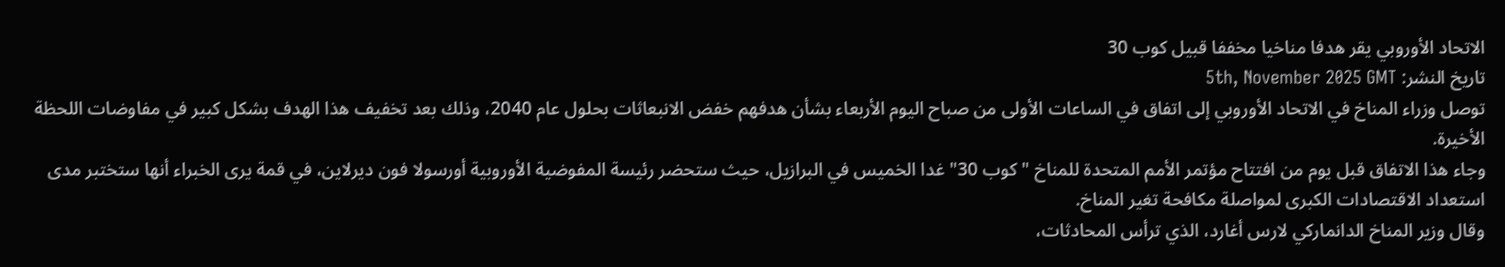الاتحاد الأوروبي يقر هدفا مناخيا مخففا قبيل كوب 30
تاريخ النشر: 5th, November 2025 GMT
توصل وزراء المناخ في الاتحاد الأوروبي إلى اتفاق في الساعات الأولى من صباح اليوم الأربعاء بشأن هدفهم خفض الانبعاثات بحلول عام 2040، وذلك بعد تخفيف هذا الهدف بشكل كبير في مفاوضات اللحظة الأخيرة.
وجاء هذا الاتفاق قبل يوم من افتتاح مؤتمر الأمم المتحدة للمناخ "كوب 30" غدا الخميس في البرازيل، حيث ستحضر رئيسة المفوضية الأوروبية أورسولا فون ديرلاين، في قمة يرى الخبراء أنها ستختبر مدى استعداد الاقتصادات الكبرى لمواصلة مكافحة تغير المناخ.
وقال وزير المناخ الدانماركي لارس أغارد، الذي ترأس المحادثات،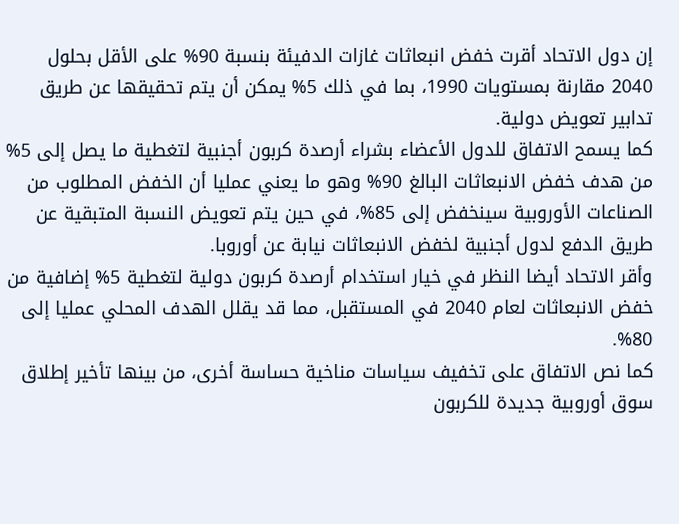إن دول الاتحاد أقرت خفض انبعاثات غازات الدفيئة بنسبة 90% على الأقل بحلول 2040 مقارنة بمستويات 1990، بما في ذلك 5% يمكن أن يتم تحقيقها عن طريق تدابير تعويض دولية.
كما يسمح الاتفاق للدول الأعضاء بشراء أرصدة كربون أجنبية لتغطية ما يصل إلى 5% من هدف خفض الانبعاثات البالغ 90% وهو ما يعني عمليا أن الخفض المطلوب من الصناعات الأوروبية سينخفض إلى 85%، في حين يتم تعويض النسبة المتبقية عن طريق الدفع لدول أجنبية لخفض الانبعاثات نيابة عن أوروبا.
وأقر الاتحاد أيضا النظر في خيار استخدام أرصدة كربون دولية لتغطية 5% إضافية من خفض الانبعاثات لعام 2040 في المستقبل، مما قد يقلل الهدف المحلي عمليا إلى 80%.
كما نص الاتفاق على تخفيف سياسات مناخية حساسة أخرى، من بينها تأخير إطلاق سوق أوروبية جديدة للكربون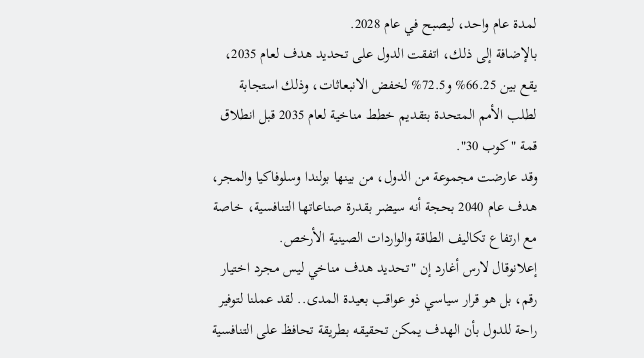لمدة عام واحد، ليصبح في عام 2028.
بالإضافة إلى ذلك، اتفقت الدول على تحديد هدف لعام 2035، يقع بين 66.25% و72.5% لخفض الانبعاثات، وذلك استجابة لطلب الأمم المتحدة بتقديم خطط مناخية لعام 2035 قبل انطلاق قمة "كوب 30".
وقد عارضت مجموعة من الدول، من بينها بولندا وسلوفاكيا والمجر، هدف عام 2040 بحجة أنه سيضر بقدرة صناعاتها التنافسية، خاصة مع ارتفاع تكاليف الطاقة والواردات الصينية الأرخص.
إعلانوقال لارس أغارد إن "تحديد هدف مناخي ليس مجرد اختيار رقم، بل هو قرار سياسي ذو عواقب بعيدة المدى.. لقد عملنا لتوفير راحة للدول بأن الهدف يمكن تحقيقه بطريقة تحافظ على التنافسية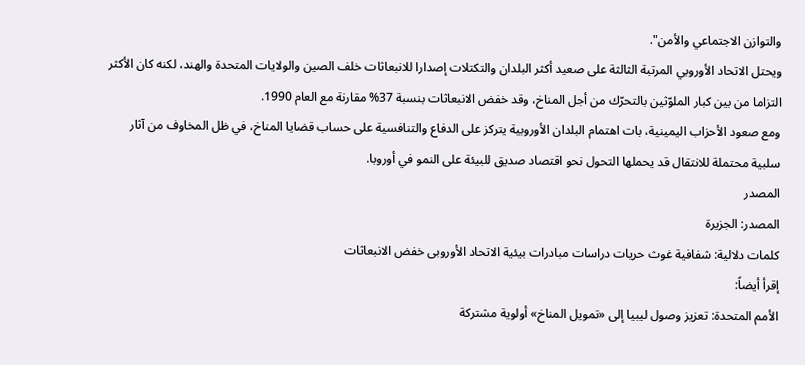والتوازن الاجتماعي والأمن".
ويحتل الاتحاد الأوروبي المرتبة الثالثة على صعيد أكثر البلدان والتكتلات إصدارا للانبعاثات خلف الصين والولايات المتحدة والهند، لكنه كان الأكثر التزاما من بين كبار الملوّثين بالتحرّك من أجل المناخ، وقد خفض الانبعاثات بنسبة 37% مقارنة مع العام 1990.
ومع صعود الأحزاب اليمينية، بات اهتمام البلدان الأوروبية يتركز على الدفاع والتنافسية على حساب قضايا المناخ، في ظل المخاوف من آثار سلبية محتملة للانتقال قد يحملها التحول نحو اقتصاد صديق للبيئة على النمو في أوروبا.
المصدر
المصدر: الجزيرة
كلمات دلالية: شفافية غوث حريات دراسات مبادرات بيئية الاتحاد الأوروبی خفض الانبعاثات
إقرأ أيضاً:
الأمم المتحدة: تعزيز وصول ليبيا إلى «تمويل المناخ» أولوية مشتركة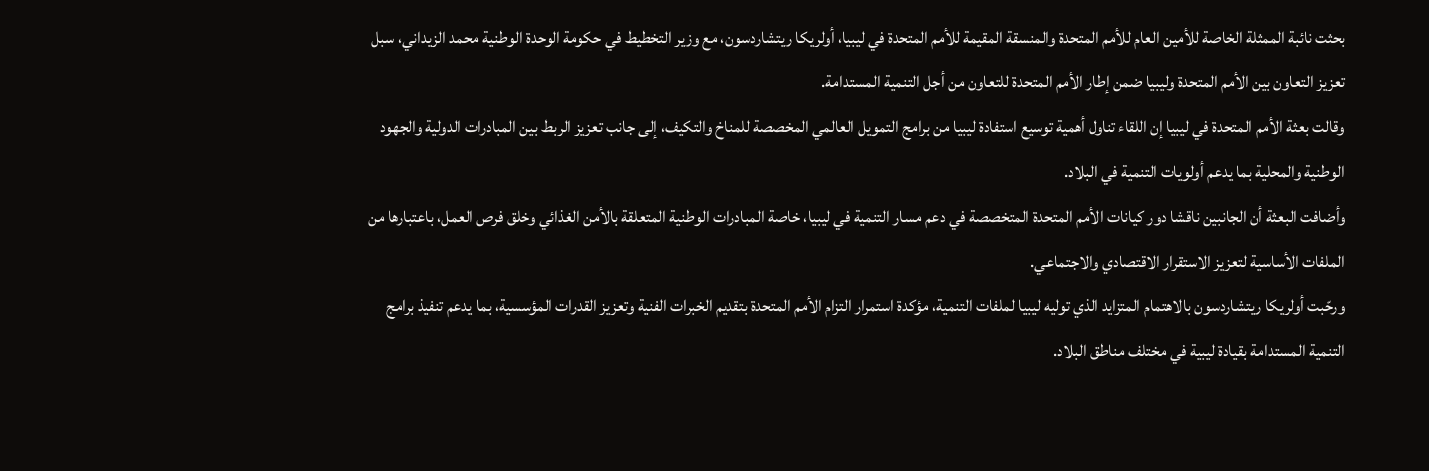بحثت نائبة الممثلة الخاصة للأمين العام للأمم المتحدة والمنسقة المقيمة للأمم المتحدة في ليبيا، أولريكا ريتشاردسون، مع وزير التخطيط في حكومة الوحدة الوطنية محمد الزيداني، سبل تعزيز التعاون بين الأمم المتحدة وليبيا ضمن إطار الأمم المتحدة للتعاون من أجل التنمية المستدامة.
وقالت بعثة الأمم المتحدة في ليبيا إن اللقاء تناول أهمية توسيع استفادة ليبيا من برامج التمويل العالمي المخصصة للمناخ والتكيف، إلى جانب تعزيز الربط بين المبادرات الدولية والجهود الوطنية والمحلية بما يدعم أولويات التنمية في البلاد.
وأضافت البعثة أن الجانبين ناقشا دور كيانات الأمم المتحدة المتخصصة في دعم مسار التنمية في ليبيا، خاصة المبادرات الوطنية المتعلقة بالأمن الغذائي وخلق فرص العمل، باعتبارها من الملفات الأساسية لتعزيز الاستقرار الاقتصادي والاجتماعي.
ورحّبت أولريكا ريتشاردسون بالاهتمام المتزايد الذي توليه ليبيا لملفات التنمية، مؤكدة استمرار التزام الأمم المتحدة بتقديم الخبرات الفنية وتعزيز القدرات المؤسسية، بما يدعم تنفيذ برامج التنمية المستدامة بقيادة ليبية في مختلف مناطق البلاد.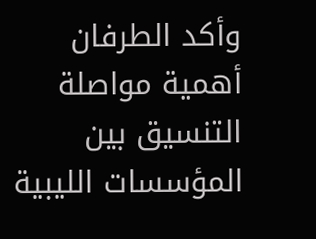وأكد الطرفان أهمية مواصلة التنسيق بين المؤسسات الليبية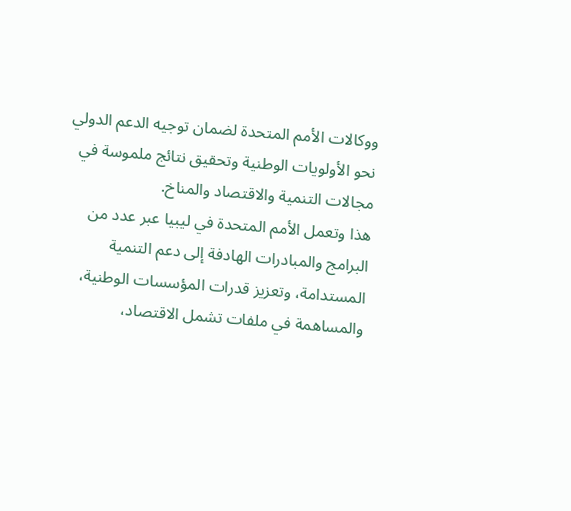ووكالات الأمم المتحدة لضمان توجيه الدعم الدولي نحو الأولويات الوطنية وتحقيق نتائج ملموسة في مجالات التنمية والاقتصاد والمناخ.
هذا وتعمل الأمم المتحدة في ليبيا عبر عدد من البرامج والمبادرات الهادفة إلى دعم التنمية المستدامة، وتعزيز قدرات المؤسسات الوطنية، والمساهمة في ملفات تشمل الاقتصاد،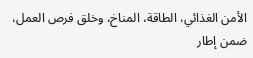الأمن الغذائي، الطاقة، المناخ، وخلق فرص العمل، ضمن إطار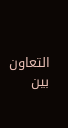التعاون بين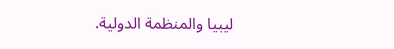ليبيا والمنظمة الدولية.